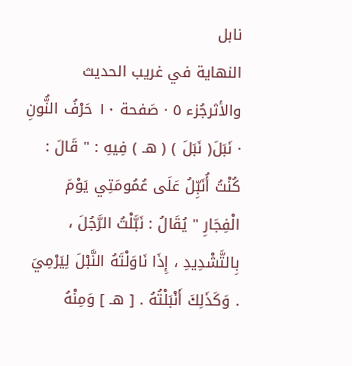نابل
النهاية في غريب الحديث والأثرجُزء ٥ · صَفحة ١٠ حَرْفُ النُّونِ · نَبَلَ( نَبَلَ ) ( هـ ) فِيهِ : " قَالَ : كُنْتُ أُنَبِّلُ عَلَى عُمُومَتِي يَوْمَ الْفِجَارِ " يُقَالُ : نَبَّلْتُ الرَّجُلَ ، بِالتَّشْدِيدِ ، إِذَا نَاوَلْتَهُ النَّبْلَ لِيَرْمِيَ . وَكَذَلِكَ أَنْبَلْتُهُ . [ هـ ] وَمِنْهُ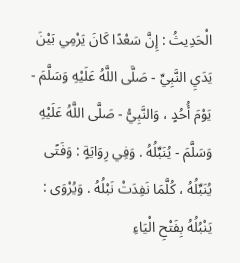الْحَدِيثُ : إِنَّ سَعْدًا كَانَ يَرْمِي بَيْنَ يَدَيِ النَّبِيِّ - صَلَّى اللَّهُ عَلَيْهِ وَسَلَّمَ - يَوْمَ أُحُدٍ ، وَالنَّبِيُّ - صَلَّى اللَّهُ عَلَيْهِ وَسَلَّمَ - يُنَبِّلُهُ . وَفِي رِوَايَةٍ : وَفَتًى يُنَبِّلُهُ ، كُلَّمَا نَفِدَتْ نَبْلُهُ . وَيُرْوَى : يَنْبُلُهُ بِفَتْحِ الْيَاءِ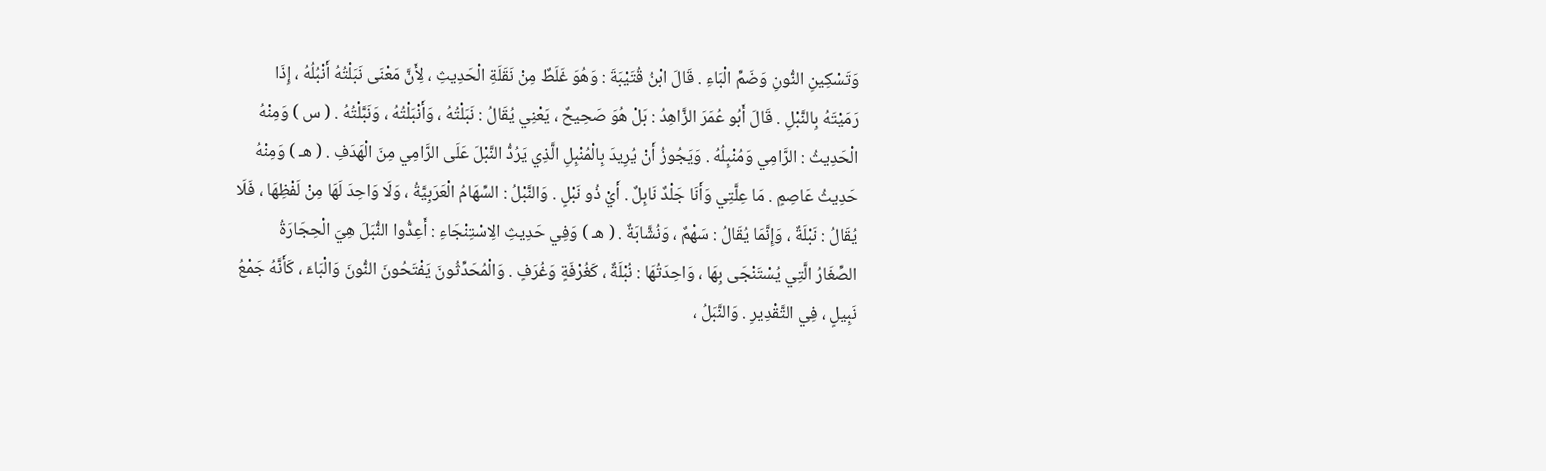وَتَسْكِينِ النُّونِ وَضَمِّ الْبَاءِ . قَالَ ابْنُ قُتَيْبَةَ : وَهُوَ غَلَطٌ مِنْ نَقَلَةِ الْحَدِيثِ ، لِأَنَّ مَعْنَى نَبَلْتُهُ أَنْبُلُهُ ، إِذَا رَمَيْتَهُ بِالنَّبْلِ . قَالَ أَبُو عُمَرَ الزَّاهِدُ : بَلْ هُوَ صَحِيحٌ ، يَعْنِي يُقَالُ : نَبَلْتُهُ ، وَأَنْبَلْتُهُ ، وَنَبَّلْتُهُ . ( س ) وَمِنْهُ الْحَدِيثُ : الرَّامِي وَمُنْبِلُهُ . وَيَجُوزُ أَنْ يُرِيدَ بِالْمُنْبِلِ الَّذِي يَرُدُّ النَّبْلَ عَلَى الرَّامِي مِنَ الْهَدَفِ . ( هـ ) وَمِنْهُ حَدِيثُ عَاصِمٍ . مَا عِلَّتِي وَأَنَا جَلْدٌ نَابِلٌ . أَيْ ذُو نَبْلٍ . وَالنَّبْلُ : السِّهَامُ الْعَرَبِيَّةُ ، وَلَا وَاحِدَ لَهَا مِنْ لَفْظِهَا ، فَلَا يُقَالُ : نَبْلَةٌ ، وَإِنَّمَا يُقَالُ : سَهْمٌ ، وَنُشَّابَةٌ . ( هـ ) وَفِي حَدِيثِ الِاسْتِنْجَاءِ : أَعِدُّوا النُّبَلَ هِيَ الْحِجَارَةُ الصِّغَارُ الَّتِي يُسْتَنْجَى بِهَا ، وَاحِدَتُهَا : نُبْلَةٌ ، كَغُرْفَةٍ وَغُرَفٍ . وَالْمُحَدِّثُونَ يَفْتَحُونَ النُّونَ وَالْبَاءَ ، كَأَنَّهُ جَمْعُ نَبِيلٍ ، فِي التَّقْدِيرِ . وَالنَّبَلُ ،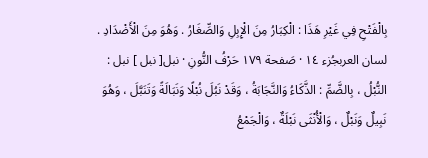بِالْفَتْحِ فِي غَيْرِ هَذَا : الْكِبَارُ مِنَ الْإِبِلِ وَالصِّغَارُ . وَهُوَ مِنَ الْأَضْدَادِ .
لسان العربجُزء ١٤ · صَفحة ١٧٩ حَرْفُ النُّونِ · نبل[ نبل ] نبل : النُّبْلُ ، بِالضَّمِّ : الذَّكَاءُ وَالنَّجَابَةُ ، وَقَدْ نَبُلَ نُبْلًا وَنَبَالَةً وَتَنَبَّلَ ، وَهُوَ نَبِيلٌ وَنَبْلٌ ، وَالْأُنْثَى نَبْلَةٌ ، وَالْجَمْعُ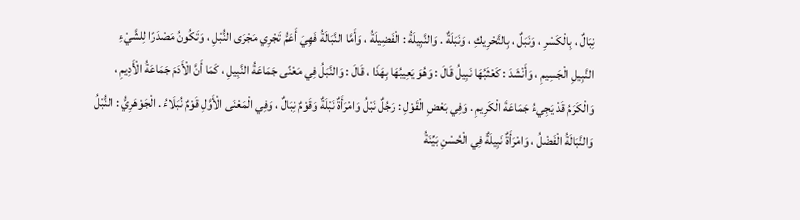نِبَالٌ ، بِالْكَسْرِ ، وَنَبَلٌ ، بِالتَّحْرِيكِ ، وَنَبَلَةٌ . وَالنَّبِيلَةُ : الْفَضِيلَةُ ، وَأَمَّا النَّبَالَةُ فَهِيَ أَعَمُّ تَجْرِي مَجْرَى النُّبْلِ ، وَتَكُونُ مَصْدَرًا لِلشَّيْءِ النَّبِيلِ الْجَسِيمِ ، وَأَنْشَدَ : كَعْثَبُهَا نَبِيلُ قَالَ : وَهُوَ يَعِيبُهَا بِهَذَا ، قَالَ : وَالنَّبَلُ فِي مَعْنًى جَمَاعَةُ النَّبِيلِ ، كَمَا أَنَّ الْأَدَمَ جَمَاعَةُ الْأَدِيمِ ، وَالْكَرَمُ قَدْ يَجِيءُ جَمَاعَةَ الْكَرِيمِ . وَفِي بَعْضِ الْقَوْلِ : رَجُلٌ نَبْلُ وَامْرَأَةٌ نَبْلَةٌ وَقَوْمٌ نِبَالٌ ، وَفِي الْمَعْنَى الْأَوَّلِ قَوْمٌ نُبَلَاءُ . الْجَوْهَرِيُّ : النُّبْلُ وَالنَّبَالَةُ الْفَضْلُ ، وَامْرَأَةٌ نَبِيلَةٌ فِي الْحُسْنِ بَيِّنَةُ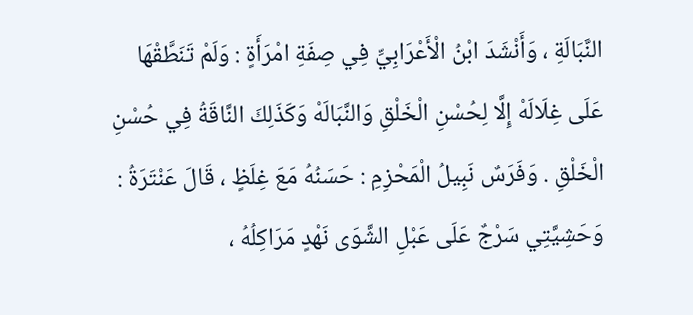النَّبَالَةِ ، وَأَنْشَدَ ابْنُ الْأَعْرَابِيِّ فِي صِفَةِ امْرَأَةٍ : وَلَمْ تَنَطَّقْهَا عَلَى غِلَالَهْ إِلَّا لِحُسْنِ الْخَلْقِ وَالنَّبَالَهْ وَكَذَلِكَ النَّاقَةُ فِي حُسْنِ الْخَلْقِ . وَفَرَسٌ نَبِيلُ الْمَحْزِمِ : حَسَنُهُ مَعَ غِلَظٍ ، قَالَ عَنْتَرَةُ : وَحَشِيَّتِي سَرْجٌ عَلَى عَبْلِ الشَّوَى نَهْدٍ مَرَاكِلُهُ ،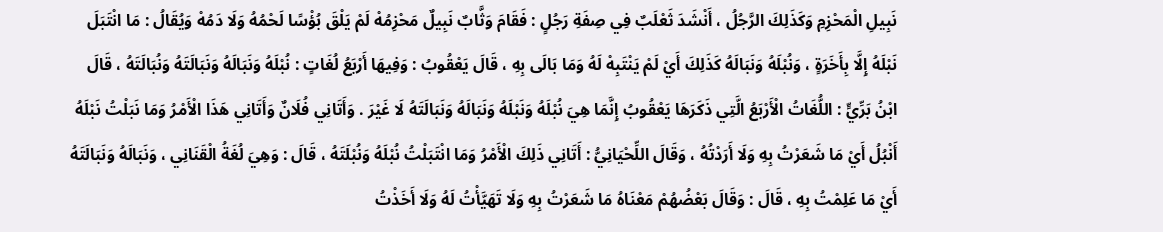نَبِيلِ الْمَحْزِمِ وَكَذَلِكَ الرَّجُلُ ، أَنْشَدَ ثَعْلَبٌ فِي صِفَةِ رَجُلٍ : فَقَامَ وَثَّابٌ نَبِيلٌ مَحْزِمُهْ لَمْ يَلْقَ بُؤْسًا لَحْمُهُ وَلَا دَمُهْ وَيُقَالُ : مَا انْتَبَلَ نَبْلَهُ إِلَّا بِأَخَرَةٍ ، وَنُبْلَهُ وَنَبَالَهُ كَذَلِكَ أَيْ لَمْ يَنْتَبِهْ لَهُ وَمَا بَالَى بِهِ ، قَالَ يَعْقُوبُ : وَفِيهَا أَرْبَعُ لُغَاتٍ : نُبْلَهُ وَنَبَالَهُ وَنَبَالَتَهُ وَنُبَالَتَهُ ، قَالَ ابْنُ بَرِّيٍّ : اللُّغَاتُ الْأَرْبَعُ الَّتِي ذَكَرَهَا يَعْقُوبُ إِنَّمَا هِيَ نُبْلَهُ وَنَبْلَهُ وَنَبَالَهُ وَنَبَالَتَهُ لَا غَيْرَ . وَأَتَانِي فُلَانٌ وَأَتَانِي هَذَا الْأَمْرُ وَمَا نَبَلْتُ نَبْلَهُ أَنْبُلُ أَيْ مَا شَعَرْتُ بِهِ وَلَا أَرَدْتُهُ ، وَقَالَ اللِّحْيَانِيُّ : أَتَانِي ذَلِكَ الْأَمْرُ وَمَا انْتَبَلْتُ نُبْلَهُ وَنُبْلَتَهُ ، قَالَ : وَهِيَ لُغَةُ الْقَنَانِي ، وَنَبَالَهُ وَنَبَالَتَهُ أَيْ مَا عَلِمْتُ بِهِ ، قَالَ : وَقَالَ بَعْضُهُمْ مَعْنَاهُ مَا شَعَرْتُ بِهِ وَلَا تَهَيَّأْتُ لَهُ وَلَا أَخَذْتُ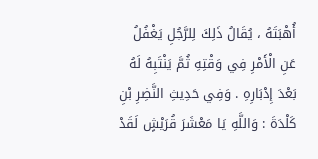أُهْبَتَهُ ، يُقَالُ ذَلِكَ لِلرَّجُلِ يَغْفُلُ عَنِ الْأَمْرِ فِي وَقْتِهِ ثُمَّ يَنْتَبِهُ لَهُ بَعْدَ إِدْبَارِهِ . وَفِي حَدِيثِ النَّضِرِ بْنِ كَلْدَةَ : وَاللَّهِ يَا مَعْشَرَ قُرَيْشٍ لَقَدْ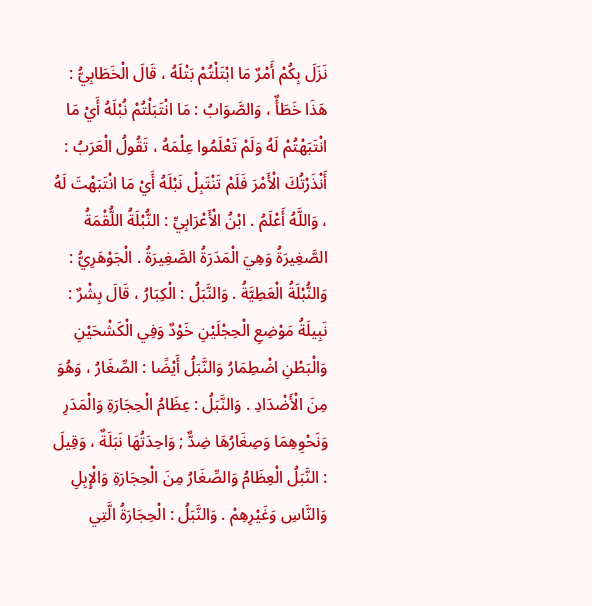نَزَلَ بِكُمْ أَمْرٌ مَا ابْتَلْتُمْ بَتْلَهُ ، قَالَ الْخَطَابِيُّ : هَذَا خَطَأٌ ، وَالصَّوَابُ : مَا انْتَبَلْتُمْ نُبْلَهُ أَيْ مَا انْتَبَهْتُمْ لَهُ وَلَمْ تَعْلَمُوا عِلْمَهُ ، تَقُولُ الْعَرَبُ : أَنْذَرْتُكَ الْأَمْرَ فَلَمْ تَنْتَبِلْ نَبْلَهُ أَيْ مَا انْتَبَهْتَ لَهُ ، وَاللَّهُ أَعْلَمُ . ابْنُ الْأَعْرَابِيِّ : النُّبْلَةُ اللُّقْمَةُ الصَّغِيرَةُ وَهِيَ الْمَدَرَةُ الصَّغِيرَةُ . الْجَوْهَرِيُّ : وَالنُّبْلَةُ الْعَطِيَّةُ . وَالنَّبَلُ : الْكِبَارُ ، قَالَ بِشْرٌ : نَبِيلَةُ مَوْضِعِ الْحِجْلَيْنِ خَوْدٌ وَفِي الْكَشْحَيْنِ وَالْبَطْنِ اضْطِمَارُ وَالنَّبَلُ أَيْضًا : الصِّغَارُ ، وَهُوَ مِنَ الْأَضْدَادِ . وَالنَّبَلُ : عِظَامُ الْحِجَارَةِ وَالْمَدَرِ وَنَحْوِهِمَا وَصِغَارُهَا ضِدٌّ ; وَاحِدَتُهَا نَبَلَةٌ ، وَقِيلَ : النَّبَلُ الْعِظَامُ وَالصِّغَارُ مِنَ الْحِجَارَةِ وَالْإِبِلِ وَالنَّاسِ وَغَيْرِهِمْ . وَالنَّبَلُ : الْحِجَارَةُ الَّتِي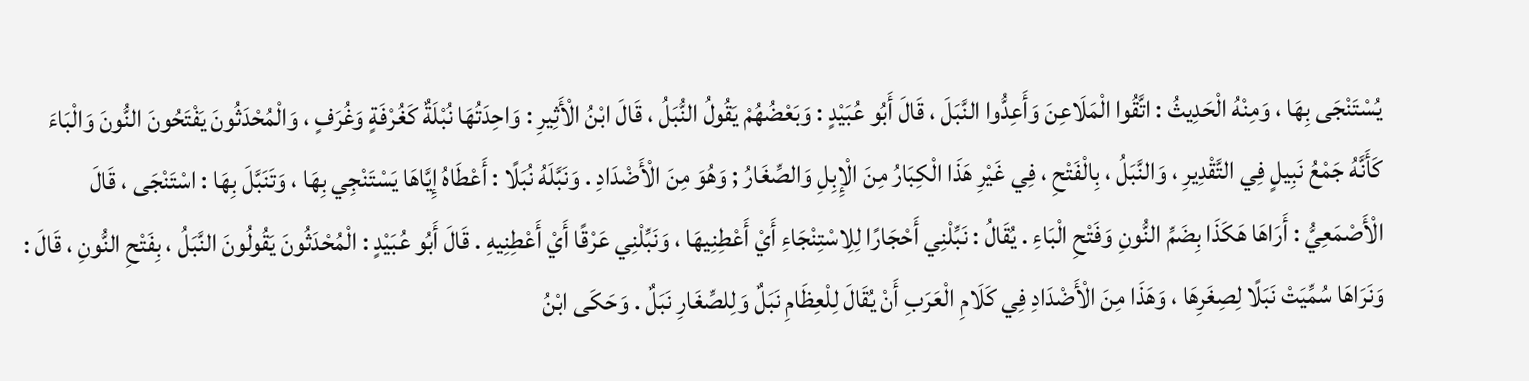يُسْتَنْجَى بِهَا ، وَمِنْهُ الْحَدِيثُ : اتَّقُوا الْمَلَاعِنَ وَأَعِدُّوا النَّبَلَ ، قَالَ أَبُو عُبَيْدٍ : وَبَعْضُهُمْ يَقُولُ النُّبَلُ ، قَالَ ابْنُ الْأَثِيرِ : وَاحِدَتُهَا نُبْلَةٌ كَغُرْفَةٍ وَغُرَفٍ ، وَالْمُحْدَثُونَ يَفْتَحُونَ النُّونَ وَالْبَاءَ كَأَنَّهُ جَمْعُ نَبِيلٍ فِي التَّقْدِيرِ ، وَالنَّبَلُ ، بِالْفَتْحِ ، فِي غَيْرِ هَذَا الْكِبَارُ مِنَ الْإِبِلِ وَالصِّغَارُ ; وَهُوَ مِنَ الْأَضْدَادِ . وَنَبَّلَهُ نُبَلًا : أَعْطَاهُ إِيَّاهَا يَسْتَنْجِي بِهَا ، وَتَنَبَّلَ بِهَا : اسْتَنْجَى ، قَالَ الْأَصْمَعِيُّ : أَرَاهَا هَكَذَا بِضَمِّ النُّونِ وَفَتْحِ الْبَاءِ . يُقَالُ : نَبِّلْنِي أَحْجَارًا لِلِاسْتِنْجَاءِ أَيْ أَعْطِنِيهَا ، وَنَبِّلْنِي عَرْقًا أَيْ أَعْطِنِيهِ . قَالَ أَبُو عُبَيْدٍ : الْمُحْدَثُونَ يَقُولُونَ النَّبَلُ ، بِفَتْحِ النُّونِ ، قَالَ : وَنَرَاهَا سُمِّيَتْ نَبَلًا لِصِغَرِهَا ، وَهَذَا مِنَ الْأَضْدَادِ فِي كَلَامِ الْعَرَبِ أَنْ يُقَالَ لِلْعِظَامِ نَبَلٌ وَلِلصِّغَارِ نَبَلٌ . وَحَكَى ابْنُ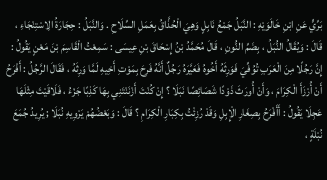بَرِّيٍّ عَنِ ابْنِ خَالَوَيْهِ : النَّبَلُ جَمْعُ نَابِلٍ وَهِيَ الْحُذَّاقُ بِعَمَلِ السِّلَاحِ . وَالنَّبَلُ : حِجَارَةُ الِاسْتِنْجَاءِ ، قَالَ : وَيُقَالُ النُّبَلُ ، بِضَمِّ النُّونِ ، قَالَ مُحَمَّدُ بْنُ إِسْحَاقَ بْنِ عِيسَى : سَمِعْتُ الْقَاسِمَ بْنَ مَعْنٍ يَقُولُ : إِنَّ رَجُلًا مِنَ الْعَرَبِ تُوُفِّيَ فَوَرِثَهُ أَخُوهُ فَعَيَّرَهُ رَجُلٌ أَنَّهُ فَرِحَ بِمَوْتِ أَخِيهِ لَمَّا وَرِثَهُ ، فَقَالَ الرَّجُلُ : أَفْرَحُ أَنْ أُرْزَأَ الْكِرَامَ ، وَأَنْ أُورَثَ ذَوْدًا شَصَائِصًا نَبَلَا ؟ إِنْ كُنْتَ أَزْنَنْتَنِي بِهَا كَذِبًا جَزْءُ ، فَلَاقَيْتَ مِثْلَهَا عَجِلَا يَقُولُ : أَأَفْرَحُ بِصِغَارِ الْإِبِلِ وَقَدْ رُزِئْتُ بِكِبَارِ الْكِرَامِ ؟ قَالَ : وَبَعْضُهُمْ يَرْوِيهِ نُبَلَا ; يُرِيدُ جُمَعَ نُبْلَةٍ ،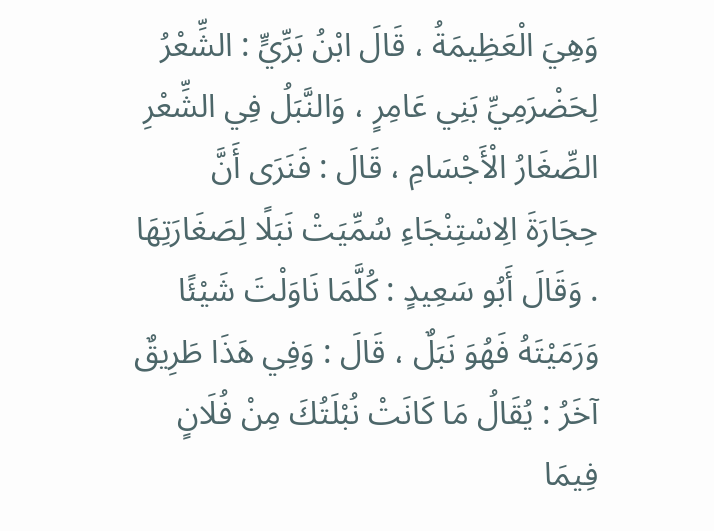وَهِيَ الْعَظِيمَةُ ، قَالَ ابْنُ بَرِّيٍّ : الشِّعْرُ لِحَضْرَمِيِّ بَنِي عَامِرٍ ، وَالنَّبَلُ فِي الشِّعْرِ الصِّغَارُ الْأَجْسَامِ ، قَالَ : فَنَرَى أَنَّ حِجَارَةَ الِاسْتِنْجَاءِ سُمِّيَتْ نَبَلًا لِصَغَارَتِهَا . وَقَالَ أَبُو سَعِيدٍ : كُلَّمَا نَاوَلْتَ شَيْئًا وَرَمَيْتَهُ فَهُوَ نَبَلٌ ، قَالَ : وَفِي هَذَا طَرِيقٌ آخَرُ : يُقَالُ مَا كَانَتْ نُبْلَتُكَ مِنْ فُلَانٍ فِيمَا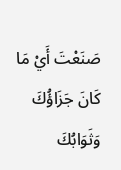صَنَعْتَ أَيْ مَا كَانَ جَزَاؤُكَ وَثَوَابُكَ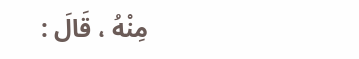مِنْهُ ، قَالَ :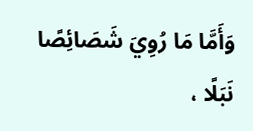وَأَمَّا مَا رُوِيَ شَصَائِصًا نَبَلًا ،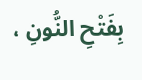بِفَتْحِ النُّونِ ،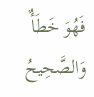فَهُوَ خَطَأٌ وَالصَّحِيحُ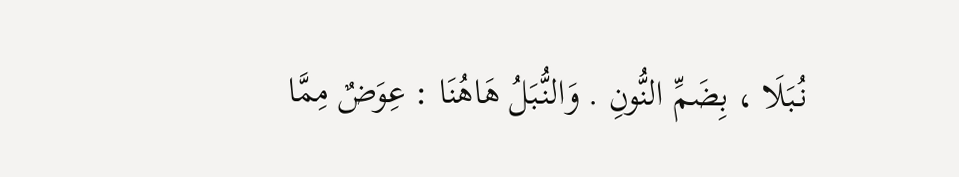نُبَلَا ، بِضَمِّ النُّونِ . وَالنُّبَلُ هَاهُنَا : عِوَضٌ مِمَّا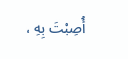أُصِبْتَ بِهِ ،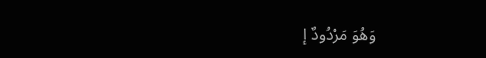وَهُوَ مَرْدُودٌ إ